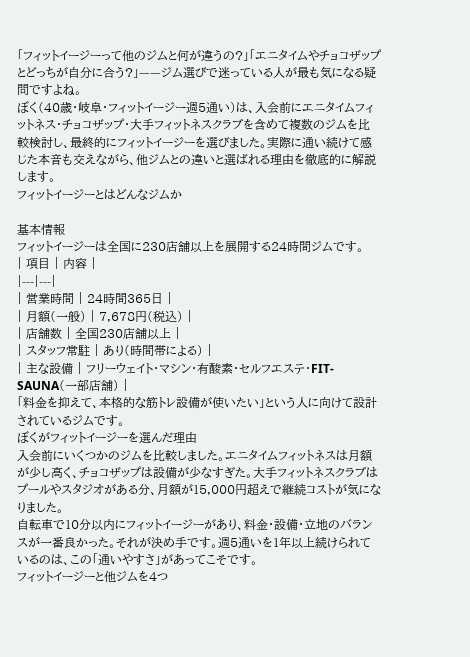「フィットイージーって他のジムと何が違うの?」「エニタイムやチョコザップとどっちが自分に合う?」——ジム選びで迷っている人が最も気になる疑問ですよね。
ぼく(40歳・岐阜・フィットイージー週5通い)は、入会前にエニタイムフィットネス・チョコザップ・大手フィットネスクラブを含めて複数のジムを比較検討し、最終的にフィットイージーを選びました。実際に通い続けて感じた本音も交えながら、他ジムとの違いと選ばれる理由を徹底的に解説します。
フィットイージーとはどんなジムか

基本情報
フィットイージーは全国に230店舗以上を展開する24時間ジムです。
| 項目 | 内容 |
|---|---|
| 営業時間 | 24時間365日 |
| 月額(一般) | 7,678円(税込) |
| 店舗数 | 全国230店舗以上 |
| スタッフ常駐 | あり(時間帯による) |
| 主な設備 | フリーウェイト・マシン・有酸素・セルフエステ・FIT-SAUNA(一部店舗) |
「料金を抑えて、本格的な筋トレ設備が使いたい」という人に向けて設計されているジムです。
ぼくがフィットイージーを選んだ理由
入会前にいくつかのジムを比較しました。エニタイムフィットネスは月額が少し高く、チョコザップは設備が少なすぎた。大手フィットネスクラブはプールやスタジオがある分、月額が15,000円超えで継続コストが気になりました。
自転車で10分以内にフィットイージーがあり、料金・設備・立地のバランスが一番良かった。それが決め手です。週5通いを1年以上続けられているのは、この「通いやすさ」があってこそです。
フィットイージーと他ジムを4つ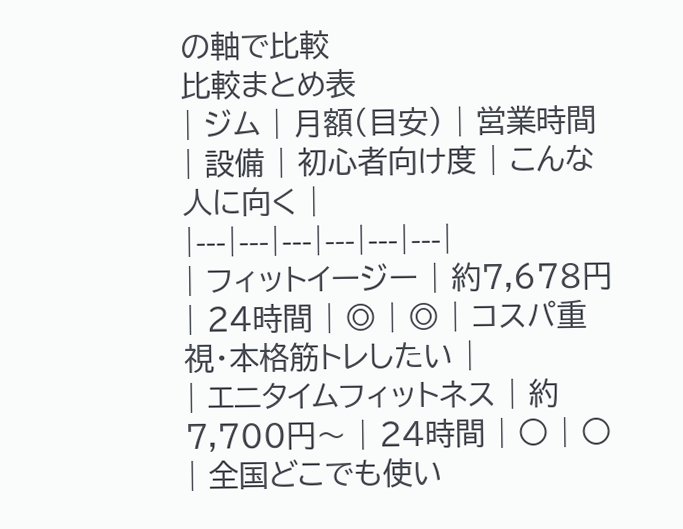の軸で比較
比較まとめ表
| ジム | 月額(目安) | 営業時間 | 設備 | 初心者向け度 | こんな人に向く |
|---|---|---|---|---|---|
| フィットイージー | 約7,678円 | 24時間 | ◎ | ◎ | コスパ重視・本格筋トレしたい |
| エニタイムフィットネス | 約7,700円〜 | 24時間 | ○ | ○ | 全国どこでも使い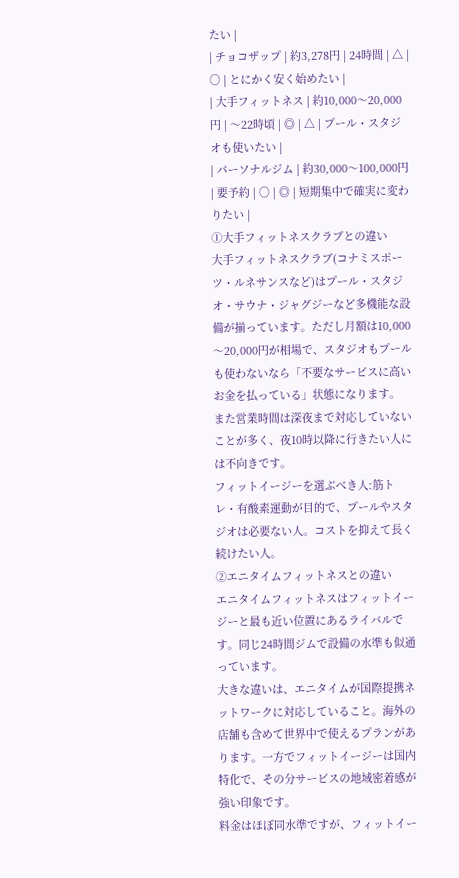たい |
| チョコザップ | 約3,278円 | 24時間 | △ | ○ | とにかく安く始めたい |
| 大手フィットネス | 約10,000〜20,000円 | 〜22時頃 | ◎ | △ | プール・スタジオも使いたい |
| パーソナルジム | 約30,000〜100,000円 | 要予約 | ○ | ◎ | 短期集中で確実に変わりたい |
①大手フィットネスクラブとの違い
大手フィットネスクラブ(コナミスポーツ・ルネサンスなど)はプール・スタジオ・サウナ・ジャグジーなど多機能な設備が揃っています。ただし月額は10,000〜20,000円が相場で、スタジオもプールも使わないなら「不要なサービスに高いお金を払っている」状態になります。
また営業時間は深夜まで対応していないことが多く、夜10時以降に行きたい人には不向きです。
フィットイージーを選ぶべき人:筋トレ・有酸素運動が目的で、プールやスタジオは必要ない人。コストを抑えて長く続けたい人。
②エニタイムフィットネスとの違い
エニタイムフィットネスはフィットイージーと最も近い位置にあるライバルです。同じ24時間ジムで設備の水準も似通っています。
大きな違いは、エニタイムが国際提携ネットワークに対応していること。海外の店舗も含めて世界中で使えるプランがあります。一方でフィットイージーは国内特化で、その分サービスの地域密着感が強い印象です。
料金はほぼ同水準ですが、フィットイー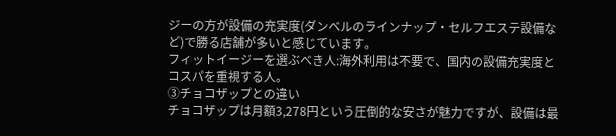ジーの方が設備の充実度(ダンベルのラインナップ・セルフエステ設備など)で勝る店舗が多いと感じています。
フィットイージーを選ぶべき人:海外利用は不要で、国内の設備充実度とコスパを重視する人。
③チョコザップとの違い
チョコザップは月額3,278円という圧倒的な安さが魅力ですが、設備は最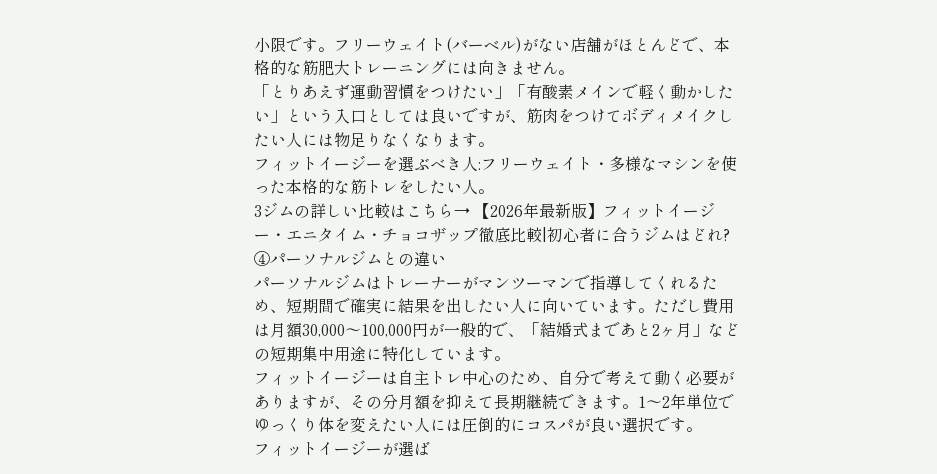小限です。フリーウェイト(バーベル)がない店舗がほとんどで、本格的な筋肥大トレーニングには向きません。
「とりあえず運動習慣をつけたい」「有酸素メインで軽く動かしたい」という入口としては良いですが、筋肉をつけてボディメイクしたい人には物足りなくなります。
フィットイージーを選ぶべき人:フリーウェイト・多様なマシンを使った本格的な筋トレをしたい人。
3ジムの詳しい比較はこちら→ 【2026年最新版】フィットイージー・エニタイム・チョコザップ徹底比較|初心者に合うジムはどれ?
④パーソナルジムとの違い
パーソナルジムはトレーナーがマンツーマンで指導してくれるため、短期間で確実に結果を出したい人に向いています。ただし費用は月額30,000〜100,000円が一般的で、「結婚式まであと2ヶ月」などの短期集中用途に特化しています。
フィットイージーは自主トレ中心のため、自分で考えて動く必要がありますが、その分月額を抑えて長期継続できます。1〜2年単位でゆっくり体を変えたい人には圧倒的にコスパが良い選択です。
フィットイージーが選ば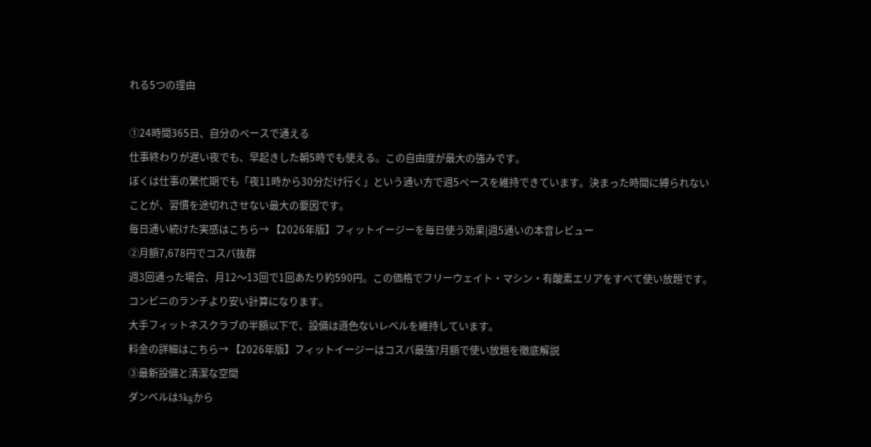れる5つの理由

①24時間365日、自分のペースで通える
仕事終わりが遅い夜でも、早起きした朝5時でも使える。この自由度が最大の強みです。
ぼくは仕事の繁忙期でも「夜11時から30分だけ行く」という通い方で週5ペースを維持できています。決まった時間に縛られないことが、習慣を途切れさせない最大の要因です。
毎日通い続けた実感はこちら→ 【2026年版】フィットイージーを毎日使う効果|週5通いの本音レビュー
②月額7,678円でコスパ抜群
週3回通った場合、月12〜13回で1回あたり約590円。この価格でフリーウェイト・マシン・有酸素エリアをすべて使い放題です。コンビニのランチより安い計算になります。
大手フィットネスクラブの半額以下で、設備は遜色ないレベルを維持しています。
料金の詳細はこちら→ 【2026年版】フィットイージーはコスパ最強?月額で使い放題を徹底解説
③最新設備と清潔な空間
ダンベルは5kgから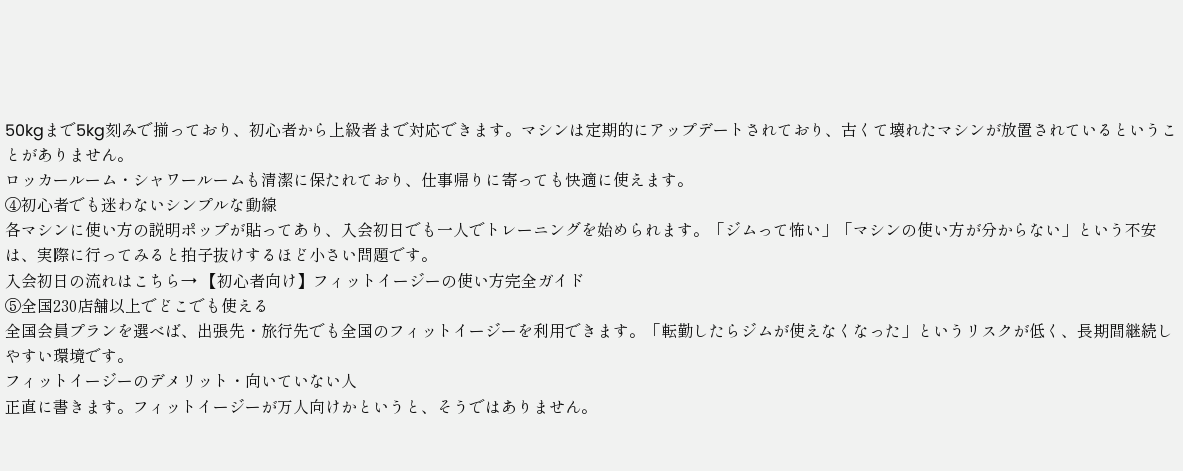50kgまで5kg刻みで揃っており、初心者から上級者まで対応できます。マシンは定期的にアップデートされており、古くて壊れたマシンが放置されているということがありません。
ロッカールーム・シャワールームも清潔に保たれており、仕事帰りに寄っても快適に使えます。
④初心者でも迷わないシンプルな動線
各マシンに使い方の説明ポップが貼ってあり、入会初日でも一人でトレーニングを始められます。「ジムって怖い」「マシンの使い方が分からない」という不安は、実際に行ってみると拍子抜けするほど小さい問題です。
入会初日の流れはこちら→ 【初心者向け】フィットイージーの使い方完全ガイド
⑤全国230店舗以上でどこでも使える
全国会員プランを選べば、出張先・旅行先でも全国のフィットイージーを利用できます。「転勤したらジムが使えなくなった」というリスクが低く、長期間継続しやすい環境です。
フィットイージーのデメリット・向いていない人
正直に書きます。フィットイージーが万人向けかというと、そうではありません。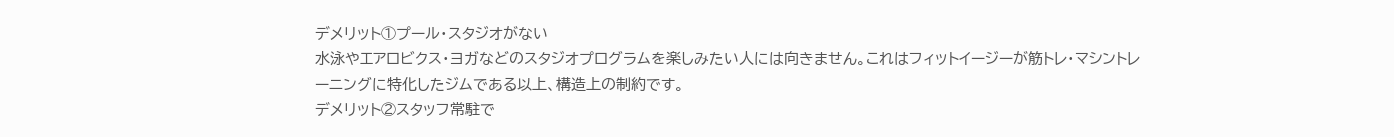デメリット①プール・スタジオがない
水泳やエアロビクス・ヨガなどのスタジオプログラムを楽しみたい人には向きません。これはフィットイージーが筋トレ・マシントレーニングに特化したジムである以上、構造上の制約です。
デメリット②スタッフ常駐で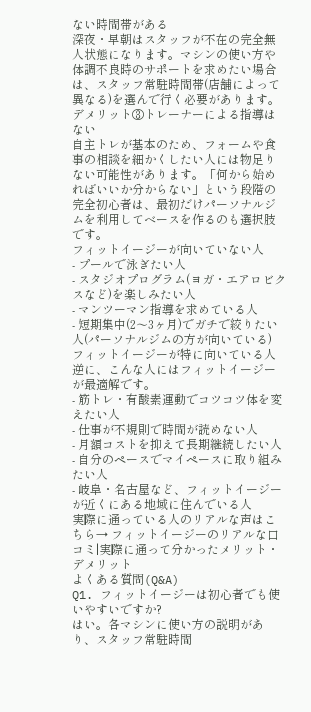ない時間帯がある
深夜・早朝はスタッフが不在の完全無人状態になります。マシンの使い方や体調不良時のサポートを求めたい場合は、スタッフ常駐時間帯(店舗によって異なる)を選んで行く必要があります。
デメリット③トレーナーによる指導はない
自主トレが基本のため、フォームや食事の相談を細かくしたい人には物足りない可能性があります。「何から始めればいいか分からない」という段階の完全初心者は、最初だけパーソナルジムを利用してベースを作るのも選択肢です。
フィットイージーが向いていない人
- プールで泳ぎたい人
- スタジオプログラム(ヨガ・エアロビクスなど)を楽しみたい人
- マンツーマン指導を求めている人
- 短期集中(2〜3ヶ月)でガチで絞りたい人(パーソナルジムの方が向いている)
フィットイージーが特に向いている人
逆に、こんな人にはフィットイージーが最適解です。
- 筋トレ・有酸素運動でコツコツ体を変えたい人
- 仕事が不規則で時間が読めない人
- 月額コストを抑えて長期継続したい人
- 自分のペースでマイペースに取り組みたい人
- 岐阜・名古屋など、フィットイージーが近くにある地域に住んでいる人
実際に通っている人のリアルな声はこちら→ フィットイージーのリアルな口コミ|実際に通って分かったメリット・デメリット
よくある質問(Q&A)
Q1. フィットイージーは初心者でも使いやすいですか?
はい。各マシンに使い方の説明があり、スタッフ常駐時間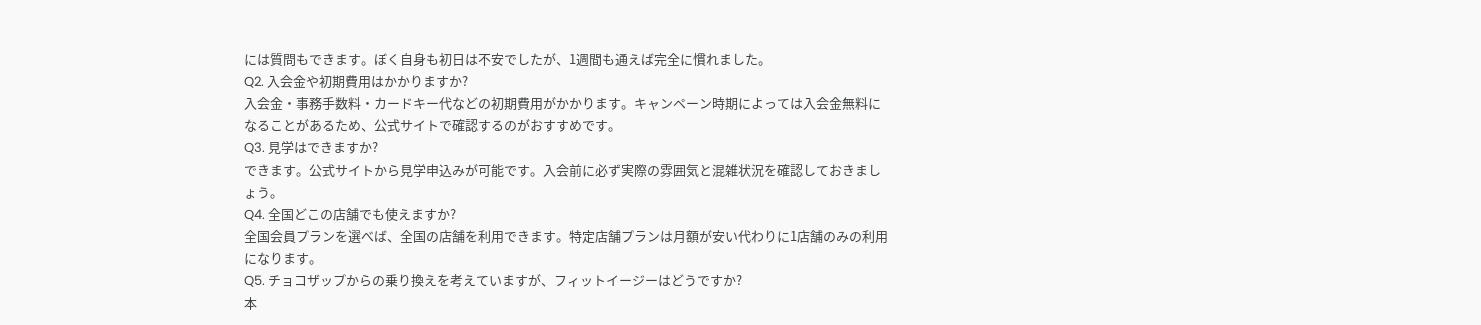には質問もできます。ぼく自身も初日は不安でしたが、1週間も通えば完全に慣れました。
Q2. 入会金や初期費用はかかりますか?
入会金・事務手数料・カードキー代などの初期費用がかかります。キャンペーン時期によっては入会金無料になることがあるため、公式サイトで確認するのがおすすめです。
Q3. 見学はできますか?
できます。公式サイトから見学申込みが可能です。入会前に必ず実際の雰囲気と混雑状況を確認しておきましょう。
Q4. 全国どこの店舗でも使えますか?
全国会員プランを選べば、全国の店舗を利用できます。特定店舗プランは月額が安い代わりに1店舗のみの利用になります。
Q5. チョコザップからの乗り換えを考えていますが、フィットイージーはどうですか?
本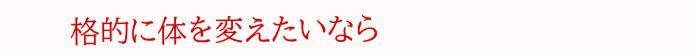格的に体を変えたいなら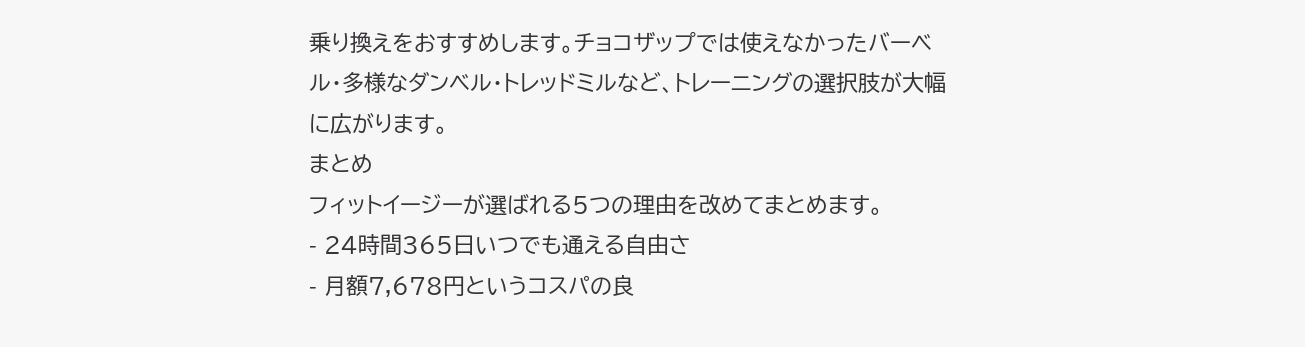乗り換えをおすすめします。チョコザップでは使えなかったバーベル・多様なダンベル・トレッドミルなど、トレーニングの選択肢が大幅に広がります。
まとめ
フィットイージーが選ばれる5つの理由を改めてまとめます。
- 24時間365日いつでも通える自由さ
- 月額7,678円というコスパの良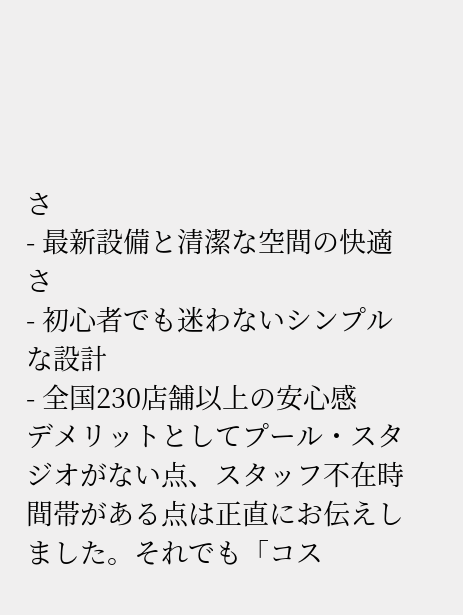さ
- 最新設備と清潔な空間の快適さ
- 初心者でも迷わないシンプルな設計
- 全国230店舗以上の安心感
デメリットとしてプール・スタジオがない点、スタッフ不在時間帯がある点は正直にお伝えしました。それでも「コス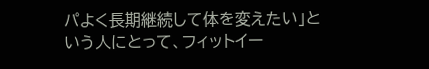パよく長期継続して体を変えたい」という人にとって、フィットイー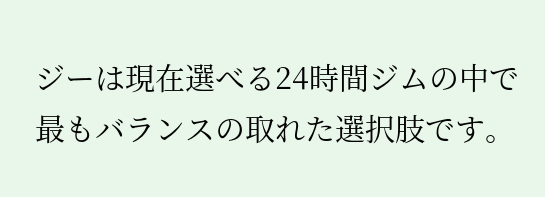ジーは現在選べる24時間ジムの中で最もバランスの取れた選択肢です。